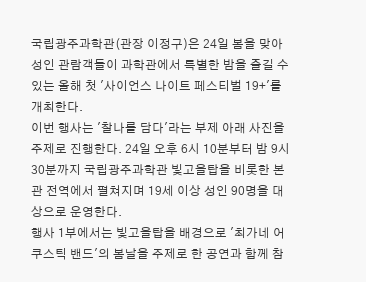국립광주과학관(관장 이정구)은 24일 봄을 맞아 성인 관람객들이 과학관에서 특별한 밤을 즐길 수 있는 올해 첫 '사이언스 나이트 페스티벌 19+'를 개최한다.
이번 행사는 '찰나를 담다'라는 부제 아래 사진을 주제로 진행한다. 24일 오후 6시 10분부터 밤 9시 30분까지 국립광주과학관 빛고을탑을 비롯한 본관 전역에서 펼쳐지며 19세 이상 성인 90명을 대상으로 운영한다.
행사 1부에서는 빛고을탑을 배경으로 '최가네 어쿠스틱 밴드'의 봄날을 주제로 한 공연과 함께 참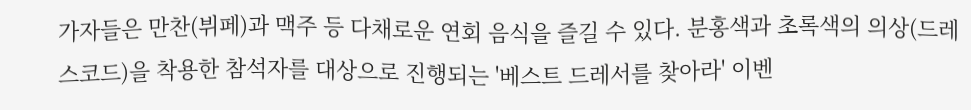가자들은 만찬(뷔페)과 맥주 등 다채로운 연회 음식을 즐길 수 있다. 분홍색과 초록색의 의상(드레스코드)을 착용한 참석자를 대상으로 진행되는 '베스트 드레서를 찾아라' 이벤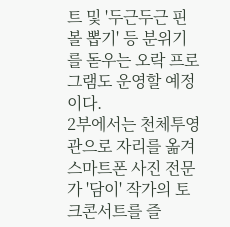트 및 '두근두근 핀볼 뽑기' 등 분위기를 돋우는 오락 프로그램도 운영할 예정이다.
2부에서는 천체투영관으로 자리를 옮겨 스마트폰 사진 전문가 '담이' 작가의 토크콘서트를 즐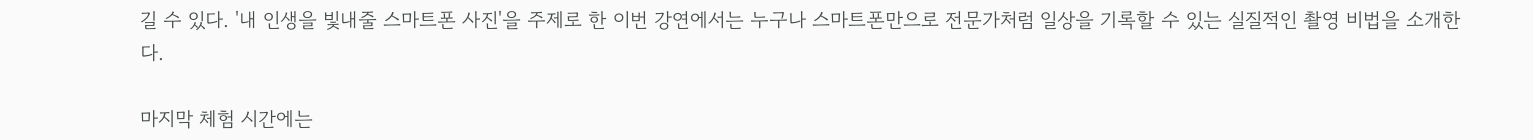길 수 있다. '내 인생을 빛내줄 스마트폰 사진'을 주제로 한 이번 강연에서는 누구나 스마트폰만으로 전문가처럼 일상을 기록할 수 있는 실질적인 촬영 비법을 소개한다.

마지막 체험 시간에는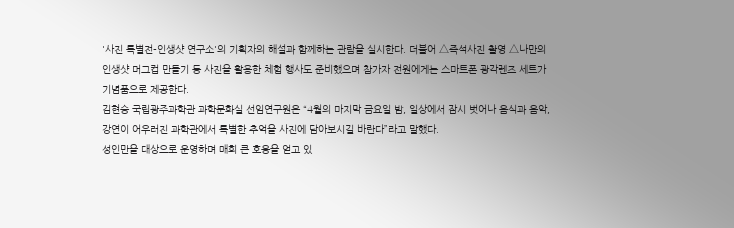'사진 특별전-인생샷 연구소'의 기획자의 해설과 함께하는 관람을 실시한다. 더불어 △즉석사진 촬영 △나만의 인생샷 머그컵 만들기 등 사진을 활용한 체험 행사도 준비했으며 참가자 전원에게는 스마트폰 광각렌즈 세트가 기념품으로 제공한다.
김현승 국립광주과학관 과학문화실 선임연구원은 “4월의 마지막 금요일 밤, 일상에서 잠시 벗어나 음식과 음악, 강연이 어우러진 과학관에서 특별한 추억을 사진에 담아보시길 바란다”라고 말했다.
성인만을 대상으로 운영하며 매회 큰 호응을 얻고 있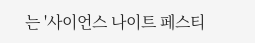는 '사이언스 나이트 페스티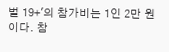벌 19+'의 참가비는 1인 2만 원이다. 참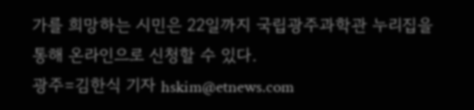가를 희망하는 시민은 22일까지 국립광주과학관 누리집을 통해 온라인으로 신청할 수 있다.
광주=김한식 기자 hskim@etnews.com